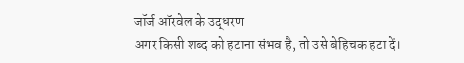जॉर्ज ऑरवेल के उद्धरण
अगर किसी शब्द को हटाना संभव है, तो उसे बेहिचक हटा दें।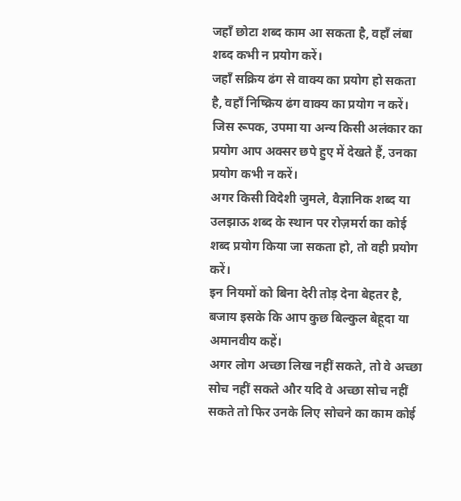जहाँ छोटा शब्द काम आ सकता है, वहाँ लंबा शब्द कभी न प्रयोग करें।
जहाँ सक्रिय ढंग से वाक्य का प्रयोग हो सकता है, वहाँ निष्क्रिय ढंग वाक्य का प्रयोग न करें।
जिस रूपक, उपमा या अन्य किसी अलंकार का प्रयोग आप अक्सर छपे हुए में देखते हैं, उनका प्रयोग कभी न करें।
अगर किसी विदेशी जुमले, वैज्ञानिक शब्द या उलझाऊ शब्द के स्थान पर रोज़मर्रा का कोई शब्द प्रयोग किया जा सकता हो, तो वही प्रयोग करें।
इन नियमों को बिना देरी तोड़ देना बेहतर है, बजाय इसके कि आप कुछ बिल्कुल बेहूदा या अमानवीय कहें।
अगर लोग अच्छा लिख नहीं सकते, तो वे अच्छा सोच नहीं सकते और यदि वे अच्छा सोच नहीं सकते तो फिर उनके लिए सोचने का काम कोई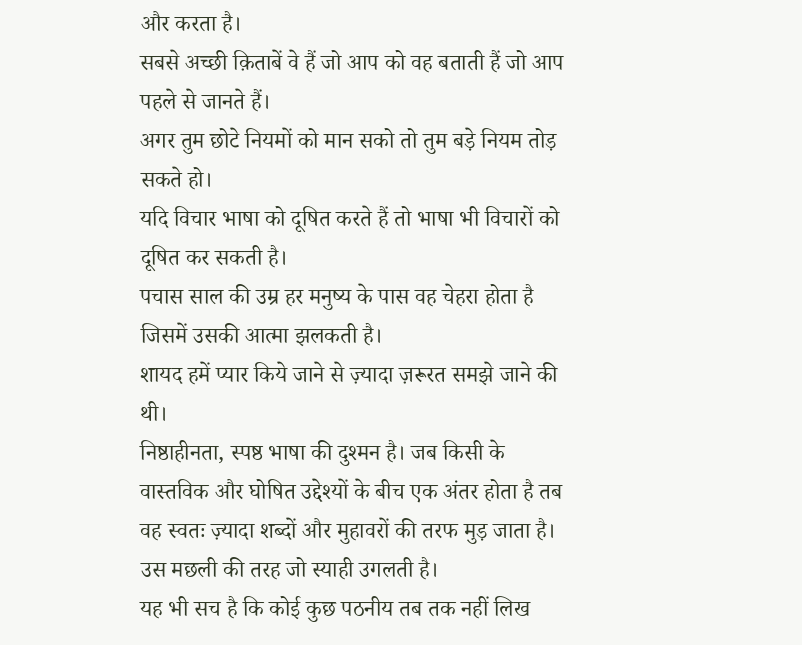और करता है।
सबसे अच्छी क़िताबें वे हैं जो आप को वह बताती हैं जो आप पहले से जानते हैं।
अगर तुम छोटे नियमों को मान सको तो तुम बड़े नियम तोड़ सकते हो।
यदि विचार भाषा को दूषित करते हैं तो भाषा भी विचारों को दूषित कर सकती है।
पचास साल की उम्र हर मनुष्य के पास वह चेहरा होता है जिसमें उसकी आत्मा झलकती है।
शायद हमें प्यार किये जाने से ज़्यादा ज़रूरत समझे जाने की थी।
निष्ठाहीनता, स्पष्ठ भाषा की दुश्मन है। जब किसी के वास्तविक और घोषित उद्देश्यों के बीच एक अंतर होता है तब वह स्वतः ज़्यादा शब्दों और मुहावरों की तरफ मुड़ जाता है। उस मछली की तरह जो स्याही उगलती है।
यह भी सच है कि कोई कुछ पठनीय तब तक नहीं लिख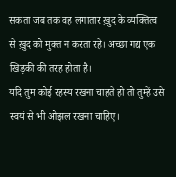सकता जब तक वह लगातार ख़ुद के व्यक्तित्व से ख़ुद को मुक्त न करता रहे। अच्छा गद्य एक खिड़की की तरह होता है।
यदि तुम कोई रहस्य रखना चाहते हो तो तुम्हें उसे स्वयं से भी ओझल रखना चाहिए।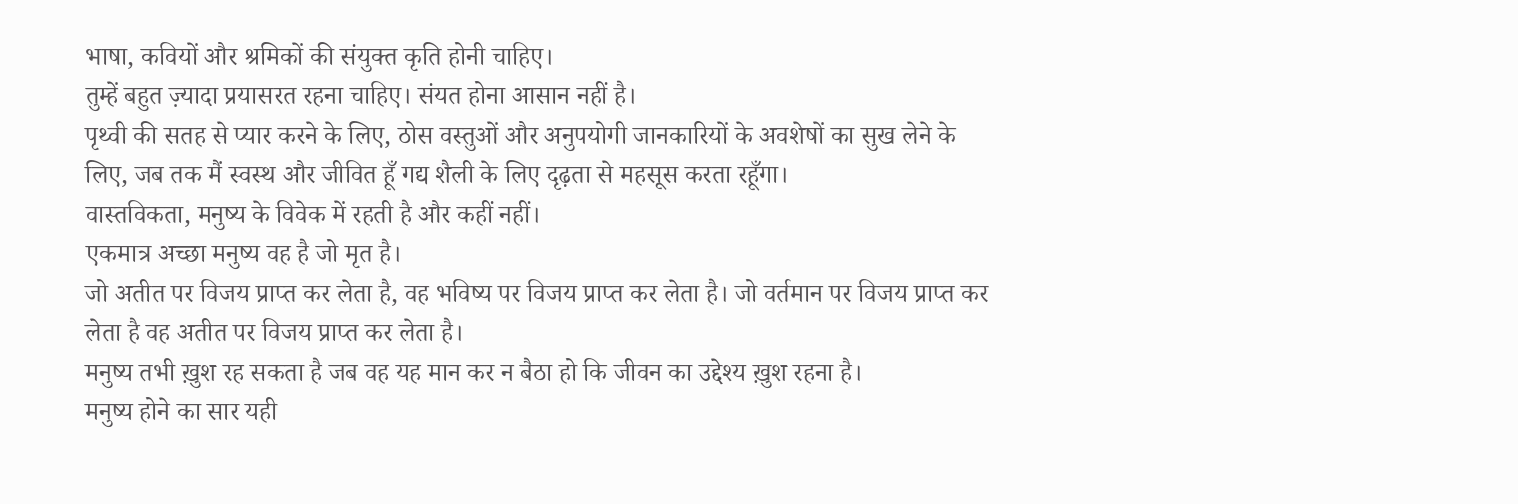भाषा, कवियों और श्रमिकों की संयुक्त कृति होनी चाहिए।
तुम्हें बहुत ज़्यादा प्रयासरत रहना चाहिए। संयत होना आसान नहीं है।
पृथ्वी की सतह से प्यार करने के लिए, ठोस वस्तुओं और अनुपयोगी जानकारियों के अवशेषों का सुख लेने के लिए, जब तक मैं स्वस्थ और जीवित हूँ गद्य शैली के लिए दृढ़ता से महसूस करता रहूँगा।
वास्तविकता, मनुष्य के विवेक में रहती है और कहीं नहीं।
एकमात्र अच्छा मनुष्य वह है जो मृत है।
जो अतीत पर विजय प्राप्त कर लेता है, वह भविष्य पर विजय प्राप्त कर लेता है। जो वर्तमान पर विजय प्राप्त कर लेता है वह अतीत पर विजय प्राप्त कर लेता है।
मनुष्य तभी ख़ुश रह सकता है जब वह यह मान कर न बैठा हो कि जीवन का उद्देश्य ख़ुश रहना है।
मनुष्य होने का सार यही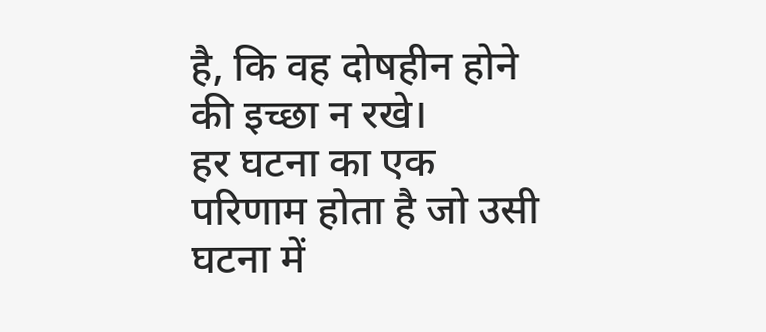है, कि वह दोषहीन होने की इच्छा न रखे।
हर घटना का एक परिणाम होता है जो उसी घटना में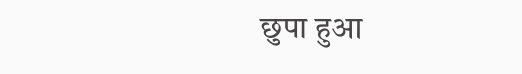छुपा हुआ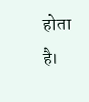होता है।